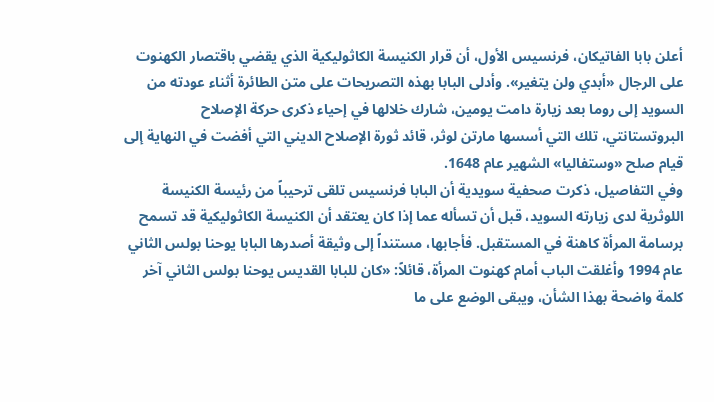أعلن بابا الفاتيكان، فرنسيس الأول، أن قرار الكنيسة الكاثوليكية الذي يقضي باقتصار الكهنوت على الرجال «أبدي ولن يتغير». وأدلى البابا بهذه التصريحات على متن الطائرة أثناء عودته من السويد إلى روما بعد زيارة دامت يومين، شارك خلالها في إحياء ذكرى حركة الإصلاح البروتستانتي، تلك التي أسسها مارتن لوثر، قائد ثورة الإصلاح الديني التي أفضت في النهاية إلى قيام صلح «وستفاليا» الشهير عام 1648.
وفي التفاصيل، ذكرت صحفية سويدية أن البابا فرنسيس تلقى ترحيباً من رئيسة الكنيسة اللوثرية لدى زيارته السويد، قبل أن تسأله عما إذا كان يعتقد أن الكنيسة الكاثوليكية قد تسمح برسامة المرأة كاهنة في المستقبل. فأجابها، مستنداً إلى وثيقة أصدرها البابا يوحنا بولس الثاني عام 1994 وأغلقت الباب أمام كهنوت المرأة، قائلاً: «كان للبابا القديس يوحنا بولس الثاني آخر كلمة واضحة بهذا الشأن، ويبقى الوضع على ما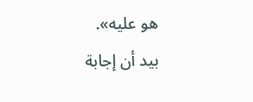هو عليه».
بيد أن إجابة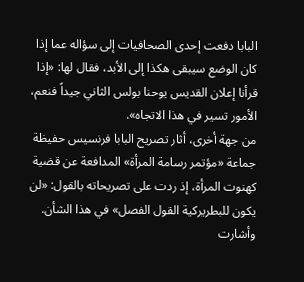البابا دفعت إحدى الصحافيات إلى سؤاله عما إذا كان الوضع سيبقى هكذا إلى الأبد، فقال لها: «إذا قرأنا إعلان القديس يوحنا بولس الثاني جيداً فنعم، الأمور تسير في هذا الاتجاه».
من جهة أخرى، أثار تصريح البابا فرنسيس حفيظة جماعة «مؤتمر رسامة المرأة» المدافعة عن قضية كهنوت المرأة، إذ ردت على تصريحاته بالقول: «لن يكون للبطريركية القول الفصل» في هذا الشأن. وأشارت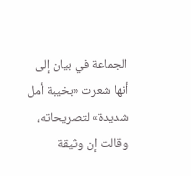الجماعة في بيان إلى أنها شعرت «بخيبة أمل شديدة» لتصريحاته، وقالت إن وثيقة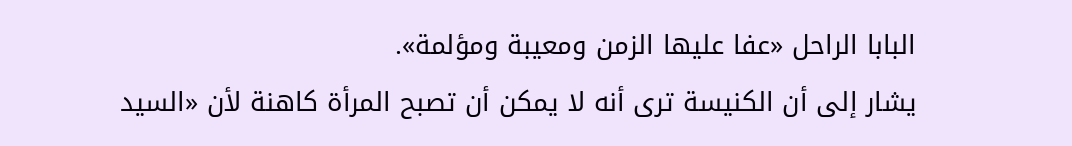البابا الراحل «عفا عليها الزمن ومعيبة ومؤلمة».
يشار إلى أن الكنيسة ترى أنه لا يمكن أن تصبح المرأة كاهنة لأن «السيد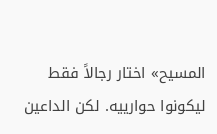المسيح» اختار رجالاً فقط ليكونوا حوارييه. لكن الداعين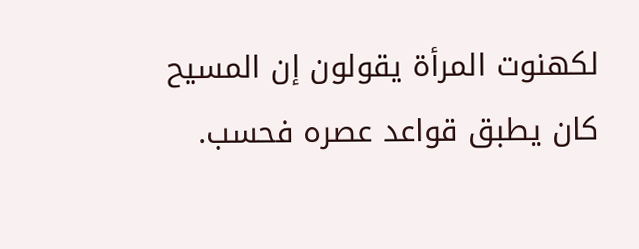لكهنوت المرأة يقولون إن المسيح كان يطبق قواعد عصره فحسب.